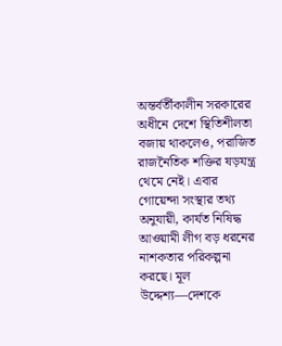অন্তর্বর্তীকালীন সরকারের অধীনে দেশে স্থিতিশীলতা বজায় থাকলেও, পরাজিত রাজনৈতিক শক্তির ষড়যন্ত্র থেমে নেই। এবার গোয়েন্দা সংস্থার তথ্য অনুযায়ী, কার্যত নিষিদ্ধ আওয়ামী লীগ বড় ধরনের নাশকতার পরিকল্পনা করছে। মূল উদ্দেশ্য—দেশকে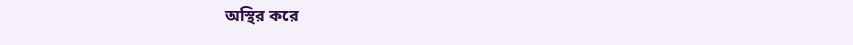অস্থির করে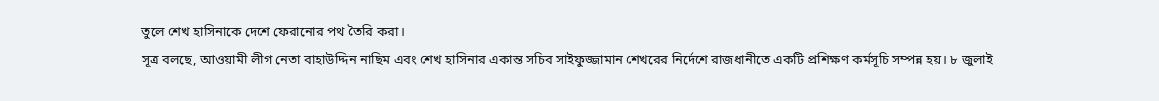তুলে শেখ হাসিনাকে দেশে ফেরানোর পথ তৈরি করা।
সূত্র বলছে, আওয়ামী লীগ নেতা বাহাউদ্দিন নাছিম এবং শেখ হাসিনার একান্ত সচিব সাইফুজ্জামান শেখরের নির্দেশে রাজধানীতে একটি প্রশিক্ষণ কর্মসূচি সম্পন্ন হয়। ৮ জুলাই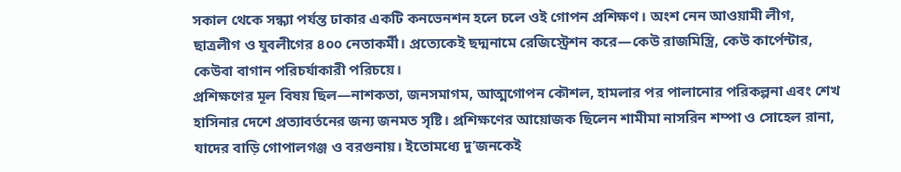সকাল থেকে সন্ধ্যা পর্যন্ত ঢাকার একটি কনভেনশন হলে চলে ওই গোপন প্রশিক্ষণ। অংশ নেন আওয়ামী লীগ, ছাত্রলীগ ও যুবলীগের ৪০০ নেতাকর্মী। প্রত্যেকেই ছদ্মনামে রেজিস্ট্রেশন করে—কেউ রাজমিস্ত্রি, কেউ কার্পেন্টার, কেউবা বাগান পরিচর্যাকারী পরিচয়ে।
প্রশিক্ষণের মূল বিষয় ছিল—নাশকতা, জনসমাগম, আত্মগোপন কৌশল, হামলার পর পালানোর পরিকল্পনা এবং শেখ হাসিনার দেশে প্রত্যাবর্তনের জন্য জনমত সৃষ্টি। প্রশিক্ষণের আয়োজক ছিলেন শামীমা নাসরিন শম্পা ও সোহেল রানা, যাদের বাড়ি গোপালগঞ্জ ও বরগুনায়। ইতোমধ্যে দু’জনকেই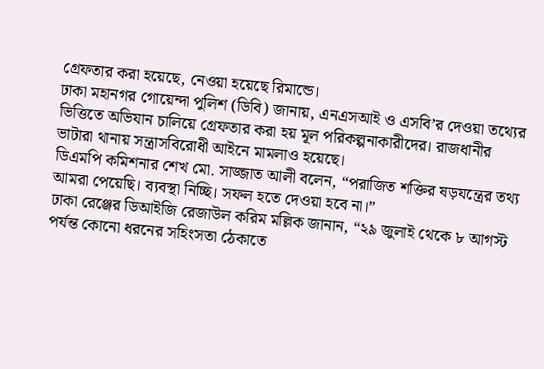গ্রেফতার করা হয়েছে, নেওয়া হয়েছে রিমান্ডে।
ঢাকা মহানগর গোয়েন্দা পুলিশ (ডিবি) জানায়, এনএসআই ও এসবি’র দেওয়া তথ্যের ভিত্তিতে অভিযান চালিয়ে গ্রেফতার করা হয় মূল পরিকল্পনাকারীদের। রাজধানীর ভাটারা থানায় সন্ত্রাসবিরোধী আইনে মামলাও হয়েছে।
ডিএমপি কমিশনার শেখ মো. সাজ্জাত আলী বলেন, “পরাজিত শক্তির ষড়যন্ত্রের তথ্য আমরা পেয়েছি। ব্যবস্থা নিচ্ছি। সফল হতে দেওয়া হবে না।”
ঢাকা রেঞ্জের ডিআইজি রেজাউল করিম মল্লিক জানান, “২৯ জুলাই থেকে ৮ আগস্ট পর্যন্ত কোনো ধরনের সহিংসতা ঠেকাতে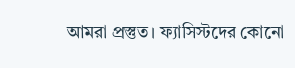আমরা প্রস্তুত। ফ্যাসিস্টদের কোনো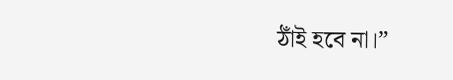ঠাঁই হবে না।”